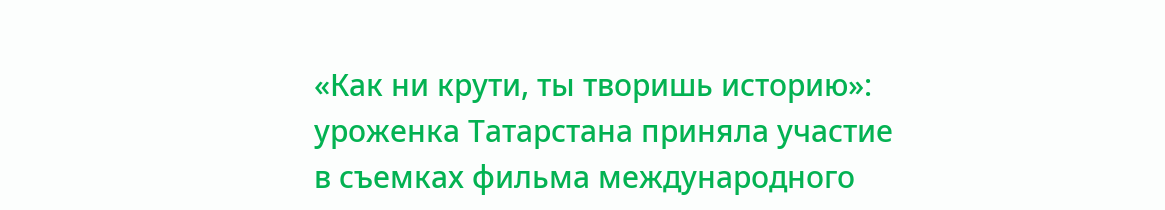«Как ни крути, ты творишь историю»: уроженка Татарстана приняла участие в съемках фильма международного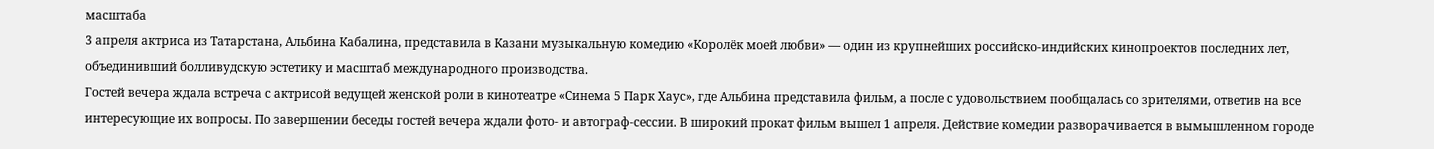масштаба
3 апреля актриса из Татарстана, Альбина Кабалина, представила в Казани музыкальную комедию «Королёк моей любви» — один из крупнейших российско-индийских кинопроектов последних лет, объединивший болливудскую эстетику и масштаб международного производства.
Гостей вечера ждала встреча с актрисой ведущей женской роли в кинотеатре «Синема 5 Парк Хаус», где Альбина представила фильм, а после с удовольствием пообщалась со зрителями, ответив на все интересующие их вопросы. По завершении беседы гостей вечера ждали фото- и автограф-сессии. В широкий прокат фильм вышел 1 апреля. Действие комедии разворачивается в вымышленном городе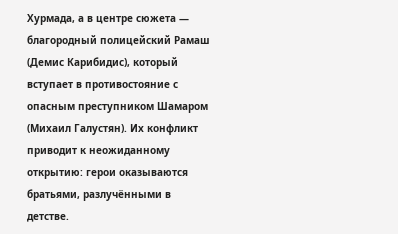Хурмада, а в центре сюжета — благородный полицейский Рамаш (Демис Карибидис), который вступает в противостояние с опасным преступником Шамаром (Михаил Галустян). Их конфликт приводит к неожиданному открытию: герои оказываются братьями, разлучёнными в детстве.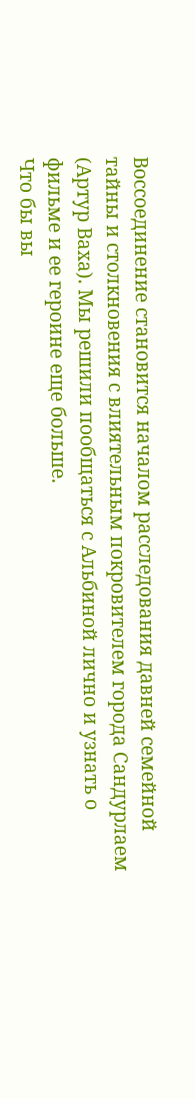Воссоединение становится началом расследования давней семейной тайны и столкновения с влиятельным покровителем города Сандурлаем (Артур Ваха). Мы решили пообщаться с Альбиной лично и узнать о фильме и ее героине еще больше.
Что бы вы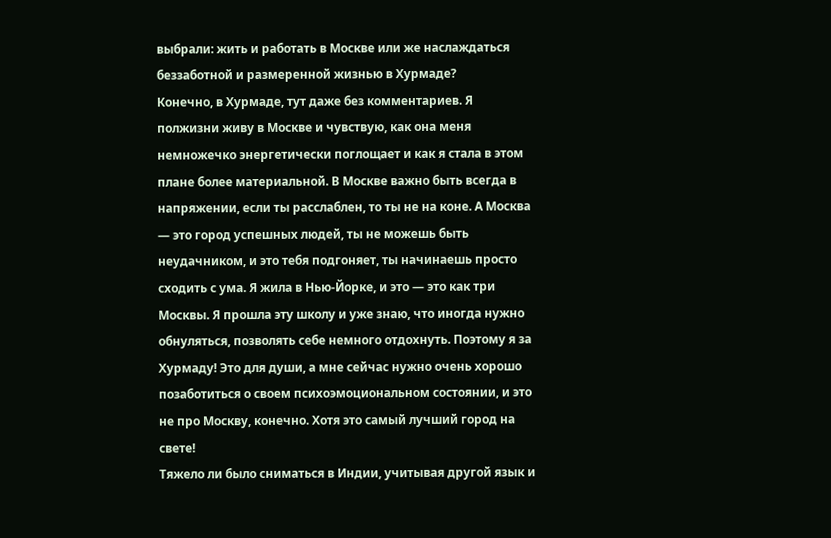выбрали: жить и работать в Москве или же наслаждаться беззаботной и размеренной жизнью в Хурмаде?
Конечно, в Хурмаде, тут даже без комментариев. Я полжизни живу в Москве и чувствую, как она меня немножечко энергетически поглощает и как я стала в этом плане более материальной. В Москве важно быть всегда в напряжении, если ты расслаблен, то ты не на коне. А Москва — это город успешных людей, ты не можешь быть неудачником, и это тебя подгоняет, ты начинаешь просто сходить с ума. Я жила в Нью-Йорке, и это — это как три Москвы. Я прошла эту школу и уже знаю, что иногда нужно обнуляться, позволять себе немного отдохнуть. Поэтому я за Хурмаду! Это для души, а мне сейчас нужно очень хорошо позаботиться о своем психоэмоциональном состоянии, и это не про Москву, конечно. Хотя это самый лучший город на свете!
Тяжело ли было сниматься в Индии, учитывая другой язык и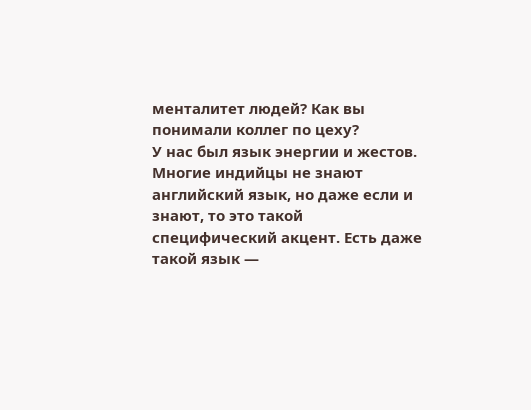менталитет людей? Как вы понимали коллег по цеху?
У нас был язык энергии и жестов. Многие индийцы не знают английский язык, но даже если и знают, то это такой специфический акцент. Есть даже такой язык —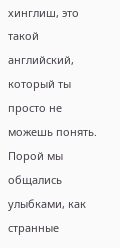хинглиш, это такой английский, который ты просто не можешь понять. Порой мы общались улыбками, как странные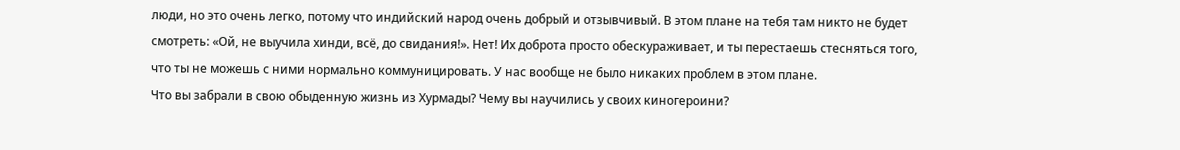люди, но это очень легко, потому что индийский народ очень добрый и отзывчивый. В этом плане на тебя там никто не будет смотреть: «Ой, не выучила хинди, всё, до свидания!». Нет! Их доброта просто обескураживает, и ты перестаешь стесняться того, что ты не можешь с ними нормально коммуницировать. У нас вообще не было никаких проблем в этом плане.
Что вы забрали в свою обыденную жизнь из Хурмады? Чему вы научились у своих киногероини?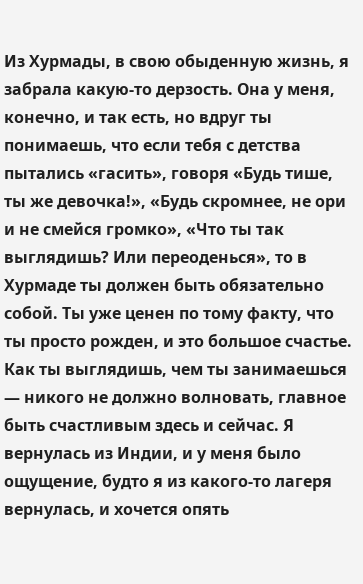Из Хурмады, в свою обыденную жизнь, я забрала какую-то дерзость. Она у меня, конечно, и так есть, но вдруг ты понимаешь, что если тебя с детства пытались «гасить», говоря «Будь тише, ты же девочка!», «Будь скромнее, не ори и не смейся громко», «Что ты так выглядишь? Или переоденься», то в Хурмаде ты должен быть обязательно собой. Ты уже ценен по тому факту, что ты просто рожден, и это большое счастье. Как ты выглядишь, чем ты занимаешься — никого не должно волновать, главное быть счастливым здесь и сейчас. Я вернулась из Индии, и у меня было ощущение, будто я из какого-то лагеря вернулась, и хочется опять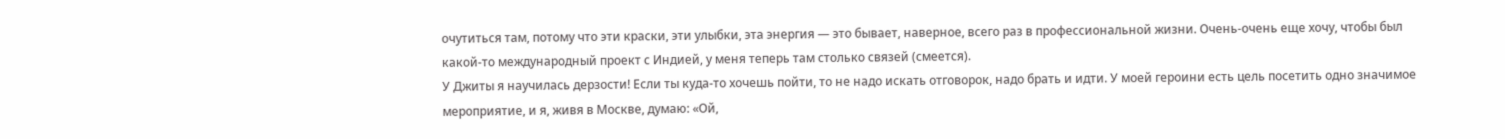очутиться там, потому что эти краски, эти улыбки, эта энергия — это бывает, наверное, всего раз в профессиональной жизни. Очень-очень еще хочу, чтобы был какой-то международный проект с Индией, у меня теперь там столько связей (смеется).
У Джиты я научилась дерзости! Если ты куда-то хочешь пойти, то не надо искать отговорок, надо брать и идти. У моей героини есть цель посетить одно значимое мероприятие, и я, живя в Москве, думаю: «Ой,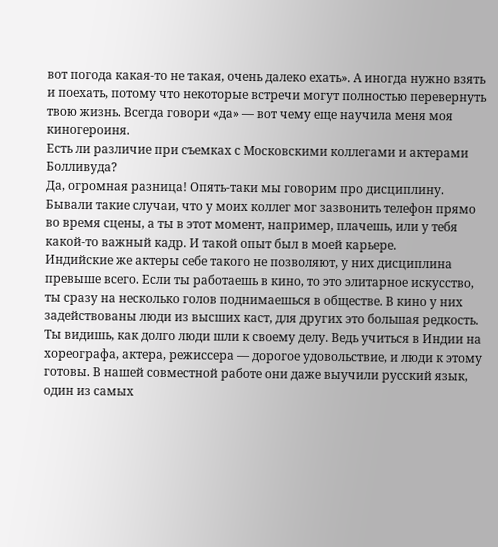вот погода какая-то не такая, очень далеко ехать». А иногда нужно взять и поехать, потому что некоторые встречи могут полностью перевернуть твою жизнь. Всегда говори «да» — вот чему еще научила меня моя киногероиня.
Есть ли различие при съемках с Московскими коллегами и актерами Болливуда?
Да, огромная разница! Опять-таки мы говорим про дисциплину. Бывали такие случаи, что у моих коллег мог зазвонить телефон прямо во время сцены, а ты в этот момент, например, плачешь, или у тебя какой-то важный кадр. И такой опыт был в моей карьере.
Индийские же актеры себе такого не позволяют, у них дисциплина превыше всего. Если ты работаешь в кино, то это элитарное искусство, ты сразу на несколько голов поднимаешься в обществе. В кино у них задействованы люди из высших каст, для других это большая редкость. Ты видишь, как долго люди шли к своему делу. Ведь учиться в Индии на хореографа, актера, режиссера — дорогое удовольствие, и люди к этому готовы. В нашей совместной работе они даже выучили русский язык, один из самых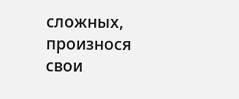сложных, произнося свои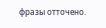фразы отточено.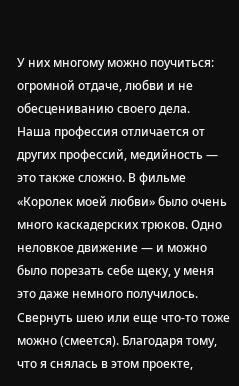У них многому можно поучиться: огромной отдаче, любви и не обесцениванию своего дела.
Наша профессия отличается от других профессий, медийность — это также сложно. В фильме «Королек моей любви» было очень много каскадерских трюков. Одно неловкое движение — и можно было порезать себе щеку, у меня это даже немного получилось. Свернуть шею или еще что-то тоже можно (смеется). Благодаря тому, что я снялась в этом проекте,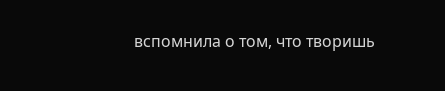вспомнила о том, что творишь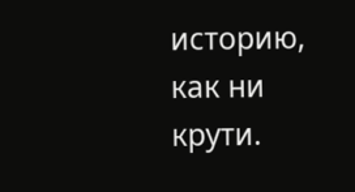историю, как ни крути.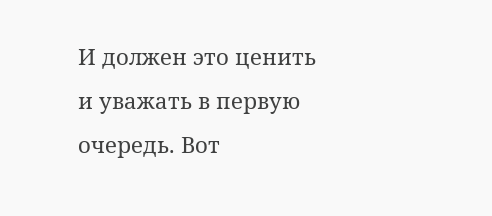И должен это ценить и уважать в первую очередь. Вот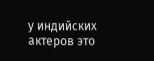у индийских актеров это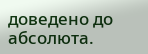доведено до абсолюта.